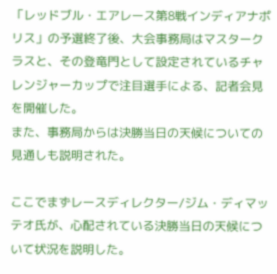「レッドブル・エアレース第8戦インディアナポリス」の予選終了後、大会事務局はマスタークラスと、その登竜門として設定されているチャレンジャーカップで注目選手による、記者会見を開催した。
また、事務局からは決勝当日の天候についての見通しも説明された。

ここでまずレースディレクター/ジム・ディマッテオ氏が、心配されている決勝当日の天候について状況を説明した。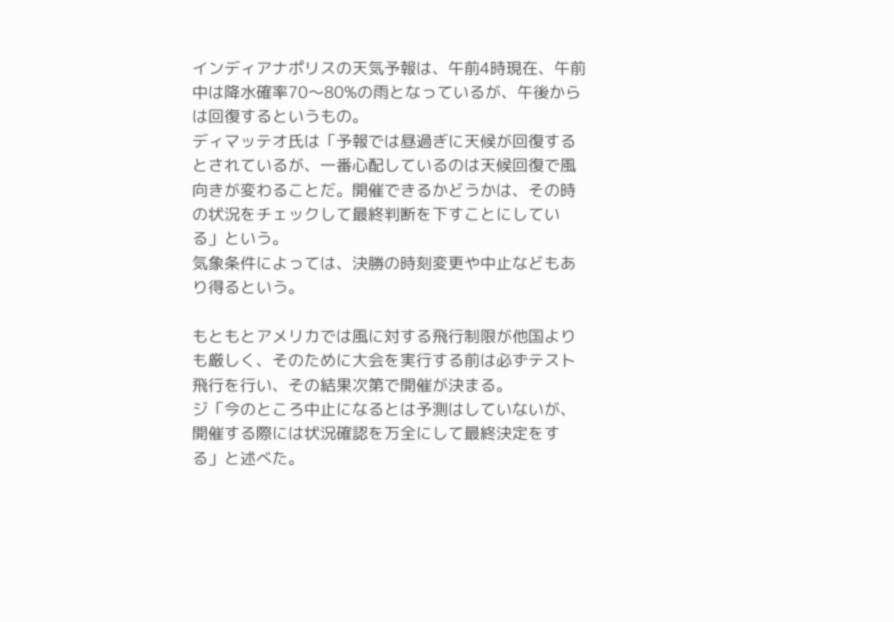インディアナポリスの天気予報は、午前4時現在、午前中は降水確率70〜80%の雨となっているが、午後からは回復するというもの。
ディマッテオ氏は「予報では昼過ぎに天候が回復するとされているが、一番心配しているのは天候回復で風向きが変わることだ。開催できるかどうかは、その時の状況をチェックして最終判断を下すことにしている」という。
気象条件によっては、決勝の時刻変更や中止などもあり得るという。

もともとアメリカでは風に対する飛行制限が他国よりも厳しく、そのために大会を実行する前は必ずテスト飛行を行い、その結果次第で開催が決まる。
ジ「今のところ中止になるとは予測はしていないが、開催する際には状況確認を万全にして最終決定をする」と述べた。